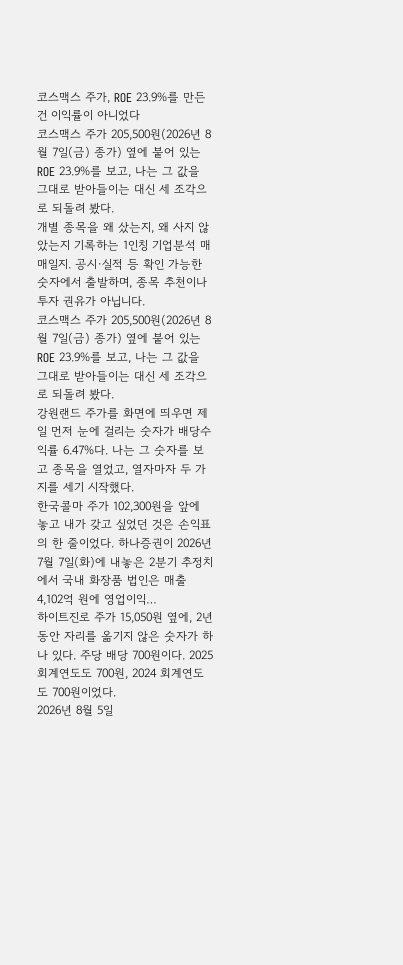코스맥스 주가, ROE 23.9%를 만든 건 이익률이 아니었다
코스맥스 주가 205,500원(2026년 8월 7일(금) 종가) 옆에 붙어 있는 ROE 23.9%를 보고, 나는 그 값을 그대로 받아들이는 대신 세 조각으로 되돌려 봤다.
개별 종목을 왜 샀는지, 왜 사지 않았는지 기록하는 1인칭 기업분석 매매일지. 공시·실적 등 확인 가능한 숫자에서 출발하며, 종목 추천이나 투자 권유가 아닙니다.
코스맥스 주가 205,500원(2026년 8월 7일(금) 종가) 옆에 붙어 있는 ROE 23.9%를 보고, 나는 그 값을 그대로 받아들이는 대신 세 조각으로 되돌려 봤다.
강원랜드 주가를 화면에 띄우면 제일 먼저 눈에 걸리는 숫자가 배당수익률 6.47%다. 나는 그 숫자를 보고 종목을 열었고, 열자마자 두 가지를 세기 시작했다.
한국콜마 주가 102,300원을 앞에 놓고 내가 갖고 싶었던 것은 손익표의 한 줄이었다. 하나증권이 2026년 7월 7일(화)에 내놓은 2분기 추정치에서 국내 화장품 법인은 매출 4,102억 원에 영업이익…
하이트진로 주가 15,050원 옆에, 2년 동안 자리를 옮기지 않은 숫자가 하나 있다. 주당 배당 700원이다. 2025 회계연도도 700원, 2024 회계연도도 700원이었다.
2026년 8월 5일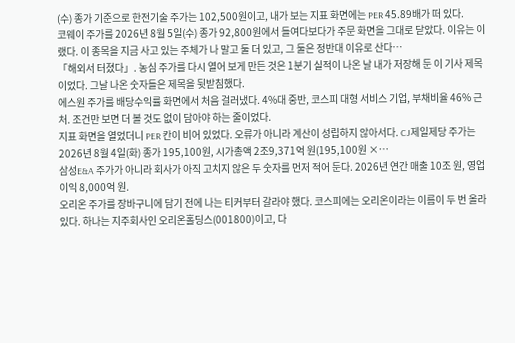(수) 종가 기준으로 한전기술 주가는 102,500원이고, 내가 보는 지표 화면에는 PER 45.89배가 떠 있다.
코웨이 주가를 2026년 8월 5일(수) 종가 92,800원에서 들여다보다가 주문 화면을 그대로 닫았다. 이유는 이랬다. 이 종목을 지금 사고 있는 주체가 나 말고 둘 더 있고, 그 둘은 정반대 이유로 산다…
「해외서 터졌다」. 농심 주가를 다시 열어 보게 만든 것은 1분기 실적이 나온 날 내가 저장해 둔 이 기사 제목이었다. 그날 나온 숫자들은 제목을 뒷받침했다.
에스원 주가를 배당수익률 화면에서 처음 걸러냈다. 4%대 중반, 코스피 대형 서비스 기업, 부채비율 46% 근처. 조건만 보면 더 볼 것도 없이 담아야 하는 줄이었다.
지표 화면을 열었더니 PER 칸이 비어 있었다. 오류가 아니라 계산이 성립하지 않아서다. CJ제일제당 주가는 2026년 8월 4일(화) 종가 195,100원, 시가총액 2조9,371억 원(195,100원 ×…
삼성E&A 주가가 아니라 회사가 아직 고치지 않은 두 숫자를 먼저 적어 둔다. 2026년 연간 매출 10조 원, 영업이익 8,000억 원.
오리온 주가를 장바구니에 담기 전에 나는 티커부터 갈라야 했다. 코스피에는 오리온이라는 이름이 두 번 올라 있다. 하나는 지주회사인 오리온홀딩스(001800)이고, 다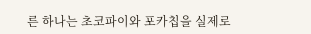른 하나는 초코파이와 포카칩을 실제로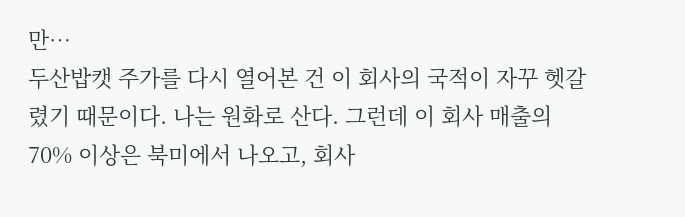만…
두산밥캣 주가를 다시 열어본 건 이 회사의 국적이 자꾸 헷갈렸기 때문이다. 나는 원화로 산다. 그런데 이 회사 매출의 70% 이상은 북미에서 나오고, 회사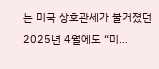는 미국 상호관세가 불거졌던 2025년 4월에도 “미…